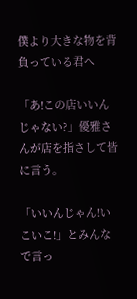僕より大きな物を背負っている君へ

「あ!この店いいんじゃない?」優雅さんが店を指さして皆に言う。

「いいんじゃん!いこいこ!」とみんなで言っ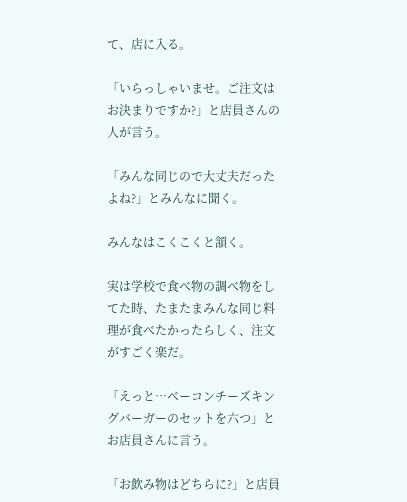て、店に入る。

「いらっしゃいませ。ご注文はお決まりですか?」と店員さんの人が言う。

「みんな同じので大丈夫だったよね?」とみんなに聞く。

みんなはこくこくと頷く。

実は学校で食べ物の調べ物をしてた時、たまたまみんな同じ料理が食べたかったらしく、注文がすごく楽だ。

「えっと…ベーコンチーズキングバーガーのセットを六つ」とお店員さんに言う。

「お飲み物はどちらに?」と店員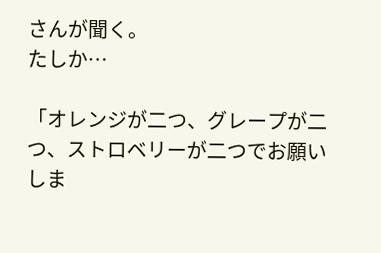さんが聞く。
たしか…

「オレンジが二つ、グレープが二つ、ストロベリーが二つでお願いしま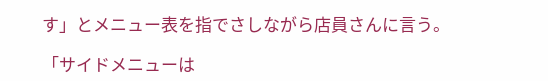す」とメニュー表を指でさしながら店員さんに言う。

「サイドメニューは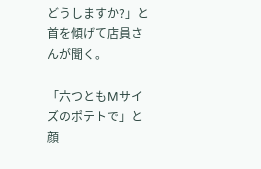どうしますか?」と首を傾げて店員さんが聞く。

「六つともMサイズのポテトで」と顔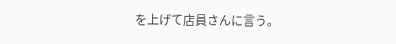を上げて店員さんに言う。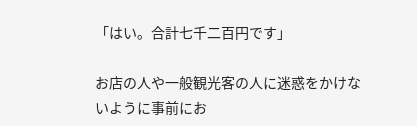「はい。合計七千二百円です」

お店の人や一般観光客の人に迷惑をかけないように事前にお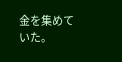金を集めていた。